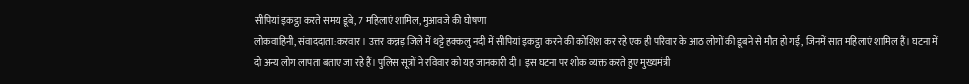सीपियां इकट्ठा करते समय डूबे, 7 महिलाएं शामिल, मुआवजे की घोषणा
लोकवाहिनी, संवाददाता:करवार। उत्तर कन्नड़ जिले में थट्टे हक्कलु नदी में सीपियां इकट्ठा करने की कोशिश कर रहे एक ही परिवार के आठ लोगों की डूबने से मौत हो गई, जिनमें सात महिलाएं शामिल हैं। घटना में दो अन्य लोग लापता बताए जा रहे हैं। पुलिस सूत्रों ने रविवार को यह जानकारी दी। इस घटना पर शोक व्यक्त करते हुए मुख्यमंत्री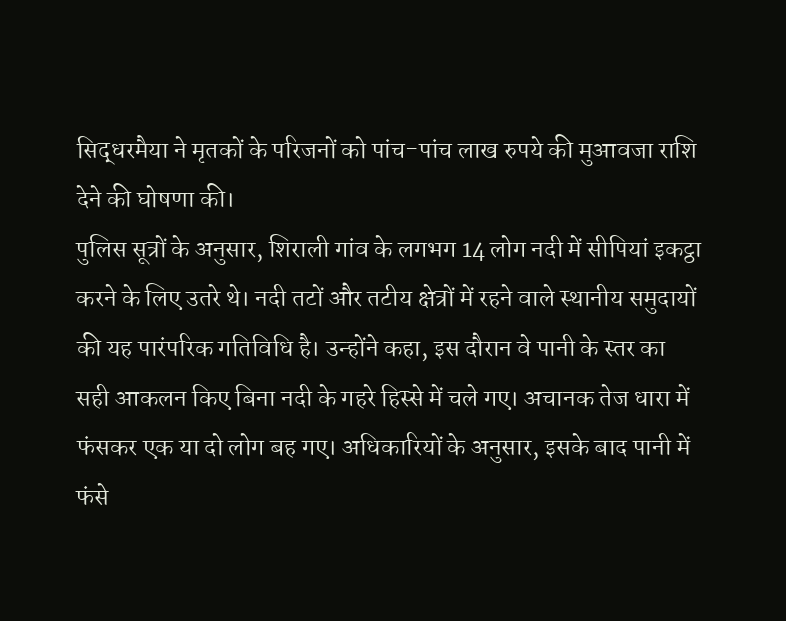सिद्धरमैया ने मृतकों के परिजनों को पांच-पांच लाख रुपये की मुआवजा राशि देने की घोषणा की।
पुलिस सूत्रों के अनुसार, शिराली गांव के लगभग 14 लोग नदी में सीपियां इकट्ठा करने के लिए उतरे थे। नदी तटों और तटीय क्षेत्रों में रहने वाले स्थानीय समुदायों की यह पारंपरिक गतिविधि है। उन्होंने कहा, इस दौरान वे पानी के स्तर का सही आकलन किए बिना नदी के गहरे हिस्से में चले गए। अचानक तेज धारा में फंसकर एक या दो लोग बह गए। अधिकारियों के अनुसार, इसके बाद पानी में फंसे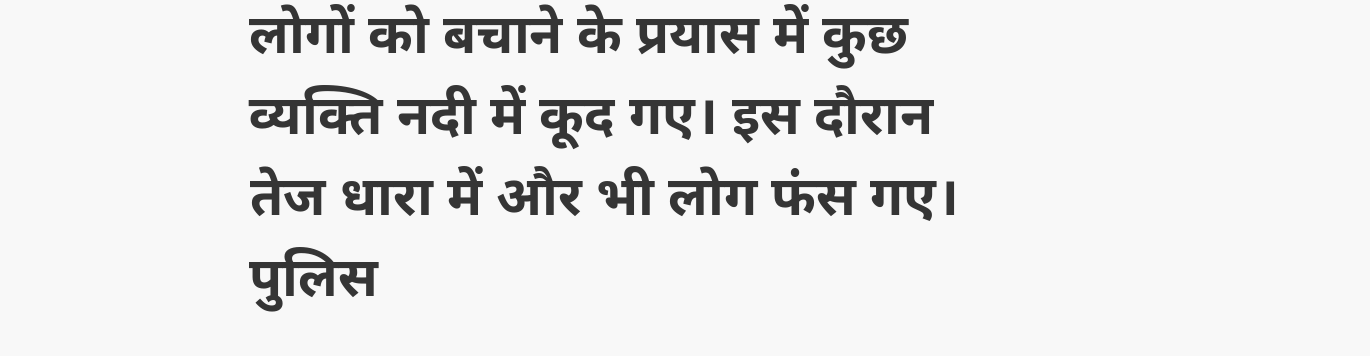लोगों को बचाने के प्रयास में कुछ व्यक्ति नदी में कूद गए। इस दौरान तेज धारा में और भी लोग फंस गए।
पुलिस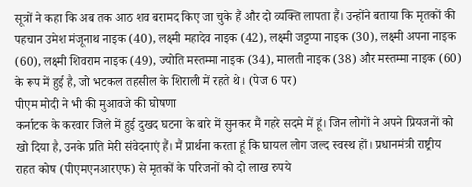सूत्रों ने कहा कि अब तक आठ शव बरामद किए जा चुके हैं और दो व्यक्ति लापता हैं। उन्होंने बताया कि मृतकों की पहचान उमेश मंजूनाथ नाइक (40), लक्ष्मी महादेव नाइक (42), लक्ष्मी जट्टप्पा नाइक (30), लक्ष्मी अपना नाइक (60), लक्ष्मी शिवराम नाइक (49), ज्योति मस्तम्मा नाइक (34), मालती नाइक (38) और मस्तम्मा नाइक (60) के रूप में हुई है, जो भटकल तहसील के शिराली में रहते थे। (पेज 6 पर)
पीएम मोदी ने भी की मुआवजे की घोषणा
कर्नाटक के करवार जिले में हुई दुखद घटना के बारे में सुनकर मैं गहरे सदमे में हूं। जिन लोगों ने अपने प्रियजनों को खो दिया है, उनके प्रति मेरी संवेदनाएं हैं। मैं प्रार्थना करता हूं कि घायल लोग जल्द स्वस्थ हों। प्रधानमंत्री राष्ट्रीय राहत कोष (पीएमएनआरएफ) से मृतकों के परिजनों को दो लाख रुपये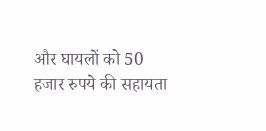और घायलों को 50 हजार रुपये की सहायता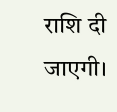राशि दी जाएगी।